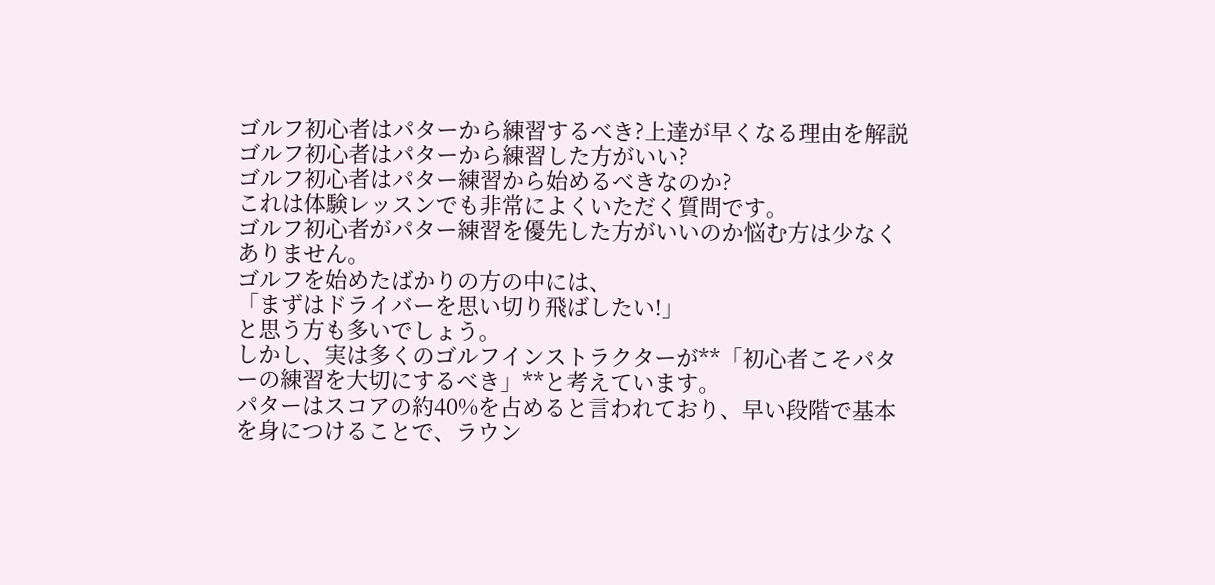ゴルフ初心者はパターから練習するべき?上達が早くなる理由を解説
ゴルフ初心者はパターから練習した方がいい?
ゴルフ初心者はパター練習から始めるべきなのか?
これは体験レッスンでも非常によくいただく質問です。
ゴルフ初心者がパター練習を優先した方がいいのか悩む方は少なくありません。
ゴルフを始めたばかりの方の中には、
「まずはドライバーを思い切り飛ばしたい!」
と思う方も多いでしょう。
しかし、実は多くのゴルフインストラクターが**「初心者こそパターの練習を大切にするべき」**と考えています。
パターはスコアの約40%を占めると言われており、早い段階で基本を身につけることで、ラウン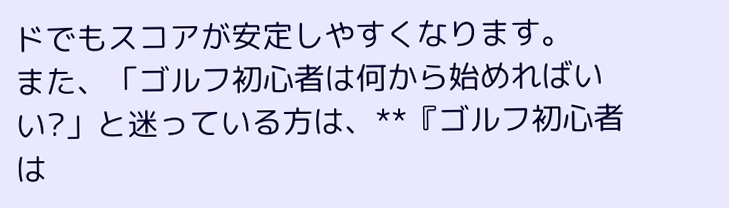ドでもスコアが安定しやすくなります。
また、「ゴルフ初心者は何から始めればいい?」と迷っている方は、**『ゴルフ初心者は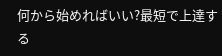何から始めればいい?最短で上達する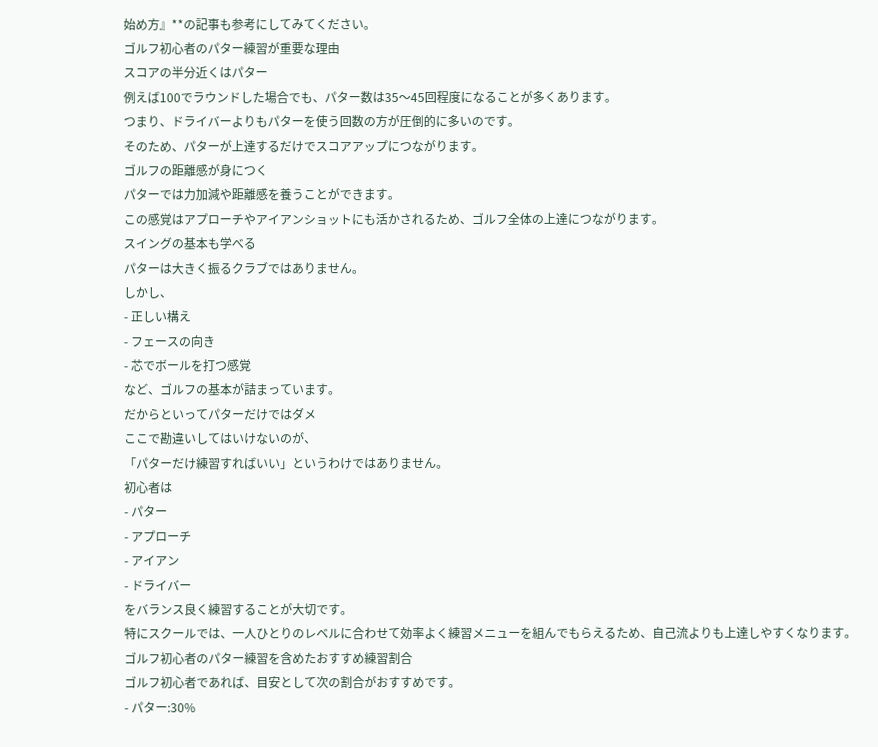始め方』**の記事も参考にしてみてください。
ゴルフ初心者のパター練習が重要な理由
スコアの半分近くはパター
例えば100でラウンドした場合でも、パター数は35〜45回程度になることが多くあります。
つまり、ドライバーよりもパターを使う回数の方が圧倒的に多いのです。
そのため、パターが上達するだけでスコアアップにつながります。
ゴルフの距離感が身につく
パターでは力加減や距離感を養うことができます。
この感覚はアプローチやアイアンショットにも活かされるため、ゴルフ全体の上達につながります。
スイングの基本も学べる
パターは大きく振るクラブではありません。
しかし、
- 正しい構え
- フェースの向き
- 芯でボールを打つ感覚
など、ゴルフの基本が詰まっています。
だからといってパターだけではダメ
ここで勘違いしてはいけないのが、
「パターだけ練習すればいい」というわけではありません。
初心者は
- パター
- アプローチ
- アイアン
- ドライバー
をバランス良く練習することが大切です。
特にスクールでは、一人ひとりのレベルに合わせて効率よく練習メニューを組んでもらえるため、自己流よりも上達しやすくなります。
ゴルフ初心者のパター練習を含めたおすすめ練習割合
ゴルフ初心者であれば、目安として次の割合がおすすめです。
- パター:30%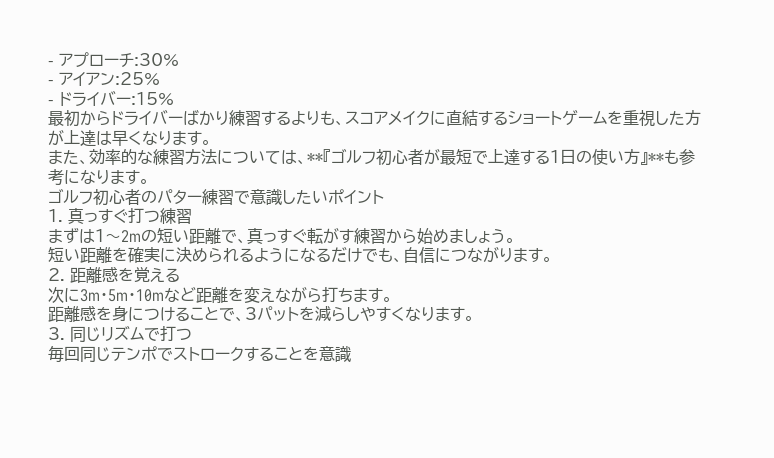- アプローチ:30%
- アイアン:25%
- ドライバー:15%
最初からドライバーばかり練習するよりも、スコアメイクに直結するショートゲームを重視した方が上達は早くなります。
また、効率的な練習方法については、**『ゴルフ初心者が最短で上達する1日の使い方』**も参考になります。
ゴルフ初心者のパター練習で意識したいポイント
1. 真っすぐ打つ練習
まずは1〜2mの短い距離で、真っすぐ転がす練習から始めましょう。
短い距離を確実に決められるようになるだけでも、自信につながります。
2. 距離感を覚える
次に3m・5m・10mなど距離を変えながら打ちます。
距離感を身につけることで、3パットを減らしやすくなります。
3. 同じリズムで打つ
毎回同じテンポでストロークすることを意識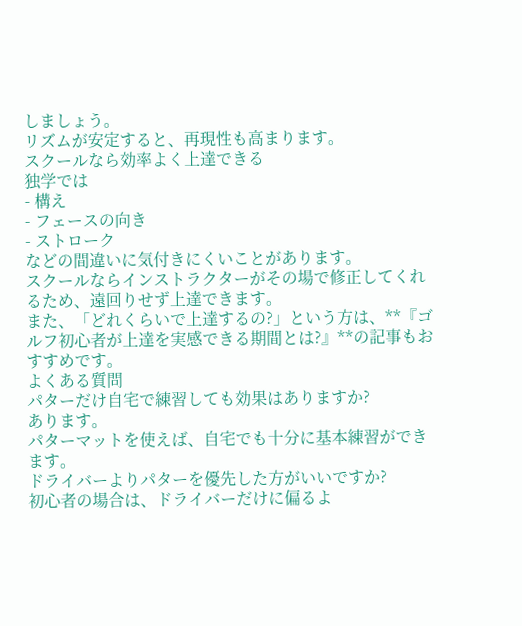しましょう。
リズムが安定すると、再現性も高まります。
スクールなら効率よく上達できる
独学では
- 構え
- フェースの向き
- ストローク
などの間違いに気付きにくいことがあります。
スクールならインストラクターがその場で修正してくれるため、遠回りせず上達できます。
また、「どれくらいで上達するの?」という方は、**『ゴルフ初心者が上達を実感できる期間とは?』**の記事もおすすめです。
よくある質問
パターだけ自宅で練習しても効果はありますか?
あります。
パターマットを使えば、自宅でも十分に基本練習ができます。
ドライバーよりパターを優先した方がいいですか?
初心者の場合は、ドライバーだけに偏るよ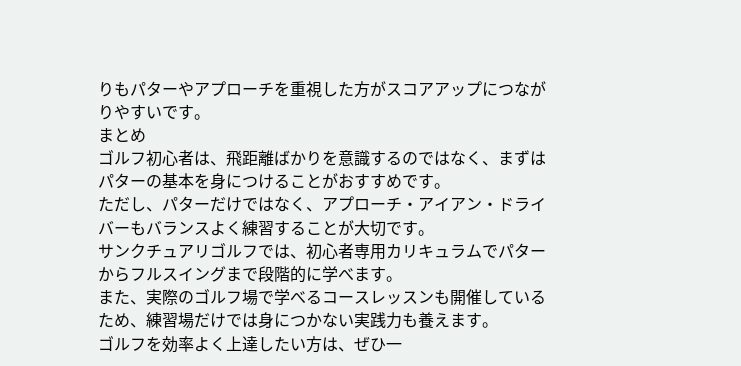りもパターやアプローチを重視した方がスコアアップにつながりやすいです。
まとめ
ゴルフ初心者は、飛距離ばかりを意識するのではなく、まずはパターの基本を身につけることがおすすめです。
ただし、パターだけではなく、アプローチ・アイアン・ドライバーもバランスよく練習することが大切です。
サンクチュアリゴルフでは、初心者専用カリキュラムでパターからフルスイングまで段階的に学べます。
また、実際のゴルフ場で学べるコースレッスンも開催しているため、練習場だけでは身につかない実践力も養えます。
ゴルフを効率よく上達したい方は、ぜひ一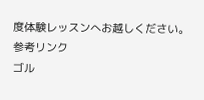度体験レッスンへお越しください。
参考リンク
ゴル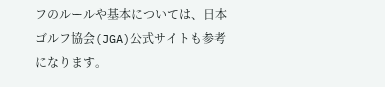フのルールや基本については、日本ゴルフ協会(JGA)公式サイトも参考になります。